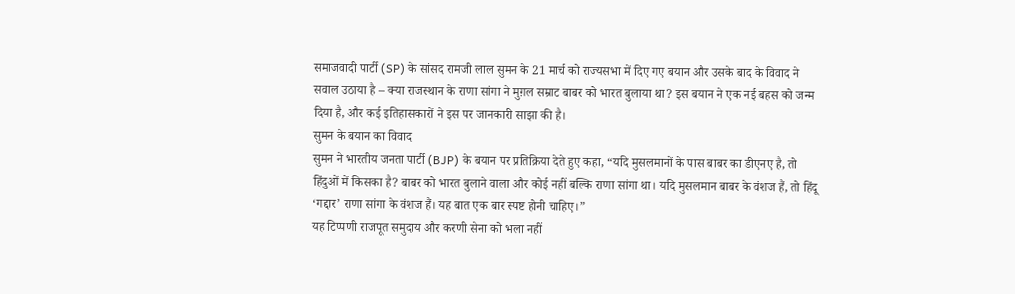समाजवादी पार्टी (SP) के सांसद रामजी लाल सुमन के 21 मार्च को राज्यसभा में दिए गए बयान और उसके बाद के विवाद ने सवाल उठाया है – क्या राजस्थान के राणा सांगा ने मुग़ल सम्राट बाबर को भारत बुलाया था? इस बयान ने एक नई बहस को जन्म दिया है, और कई इतिहासकारों ने इस पर जानकारी साझा की है।
सुमन के बयान का विवाद
सुमन ने भारतीय जनता पार्टी (BJP) के बयान पर प्रतिक्रिया देते हुए कहा, “यदि मुसलमानों के पास बाबर का डीएनए है, तो हिंदुओं में किसका है? बाबर को भारत बुलाने वाला और कोई नहीं बल्कि राणा सांगा था। यदि मुसलमान बाबर के वंशज हैं, तो हिंदू ‘गद्दार’ राणा सांगा के वंशज हैं। यह बात एक बार स्पष्ट होनी चाहिए।”
यह टिप्पणी राजपूत समुदाय और करणी सेना को भला नहीं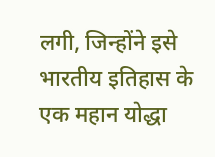लगी, जिन्होंने इसे भारतीय इतिहास के एक महान योद्धा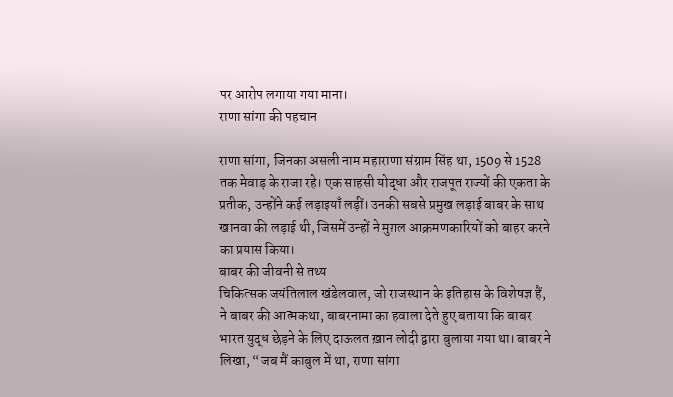पर आरोप लगाया गया माना।
राणा सांगा की पहचान

राणा सांगा, जिनका असली नाम महाराणा संग्राम सिंह था, 1509 से 1528 तक मेवाड़ के राजा रहे। एक साहसी योद्धा और राजपूत राज्यों की एकता के प्रतीक, उन्होंने कई लड़ाइयाँ लड़ीं। उनकी सबसे प्रमुख लड़ाई बाबर के साथ खानवा की लड़ाई थी, जिसमें उन्हों ने मुग़ल आक्रमणकारियों को बाहर करने का प्रयास किया।
बाबर की जीवनी से तथ्य
चिकित्सक जयंतिलाल खंडेलवाल, जो राजस्थान के इतिहास के विशेषज्ञ हैं, ने बाबर की आत्मकथा, बाबरनामा का हवाला देते हुए बताया कि बाबर भारत युद्ध छेड़ने के लिए दाऊलत ख़ान लोदी द्वारा बुलाया गया था। बाबर ने लिखा, “जब मैं काबुल में था, राणा सांगा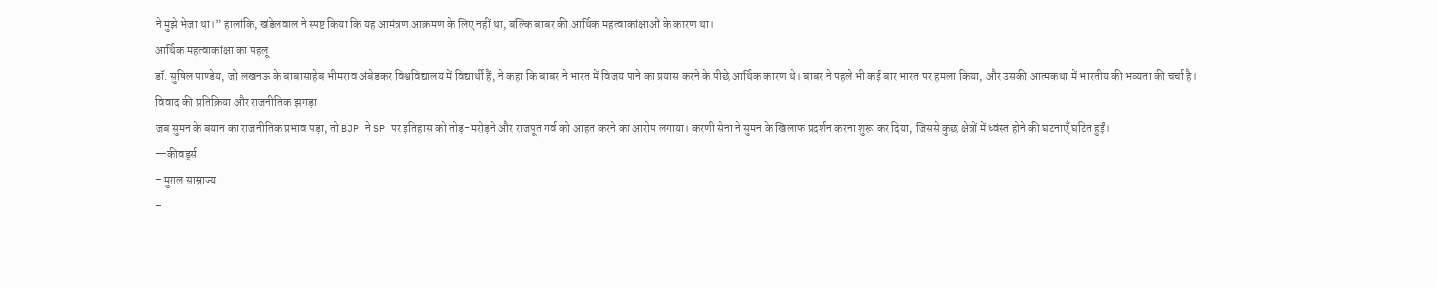ने मुझे भेजा था।” हालांकि, खंडेलवाल ने स्पष्ट किया कि यह आमंत्रण आक्रमण के लिए नहीं था, बल्कि बाबर की आर्थिक महत्वाकांक्षाओं के कारण था।
आर्थिक महत्वाकांक्षा का पहलू
डॉ. सुषिल पाण्डेय, जो लखनऊ के बाबासाहेब भीमराव अंबेडकर विश्वविद्यालय में विद्यार्थी हैं, ने कहा कि बाबर ने भारत में विजय पाने का प्रयास करने के पीछे आर्थिक कारण थे। बाबर ने पहले भी कई बार भारत पर हमला किया, और उसकी आत्मकथा में भारतीय की भव्यता की चर्चा है।
विवाद की प्रतिक्रिया और राजनीतिक झगड़ा
जब सुमन के बयान का राजनीतिक प्रभाव पड़ा, तो BJP ने SP पर इतिहास को तोड़-मरोड़ने और राजपूत गर्व को आहत करने का आरोप लगाया। करणी सेना ने सुमन के खिलाफ प्रदर्शन करना शुरू कर दिया, जिससे कुछ क्षेत्रों में ध्वंस्त होने की घटनाएँ घटित हुईं।
—कीवर्ड्स
– मुग़ल साम्राज्य
–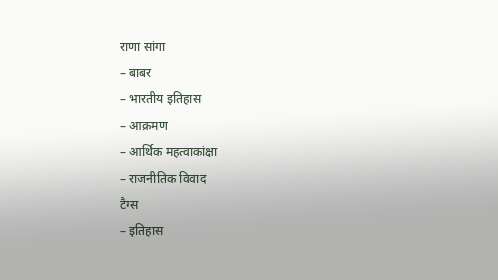राणा सांगा
– बाबर
– भारतीय इतिहास
– आक्रमण
– आर्थिक महत्वाकांक्षा
– राजनीतिक विवाद
टैग्स
– इतिहास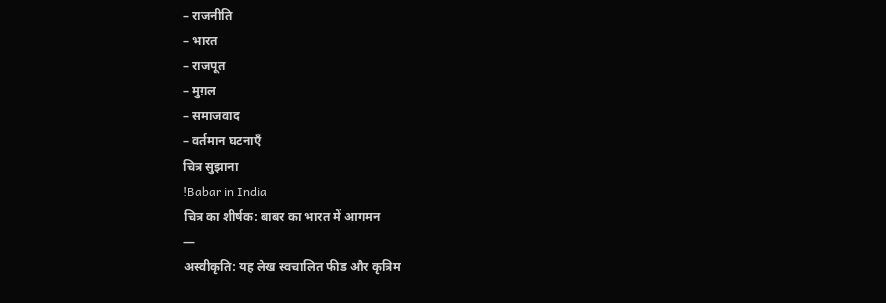– राजनीति
– भारत
– राजपूत
– मुग़ल
– समाजवाद
– वर्तमान घटनाएँ
चित्र सुझाना
!Babar in India
चित्र का शीर्षक: बाबर का भारत में आगमन
—
अस्वीकृति: यह लेख स्वचालित फीड और कृत्रिम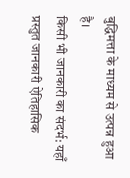बुद्धिमत्ता के माध्यम से उत्पन्न हुआ है।
किसी भी जानकारी का संदर्भ: यहाँ प्रस्तुत जानकारी ऐतिहासिक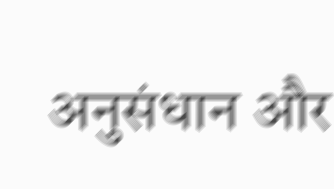अनुसंधान और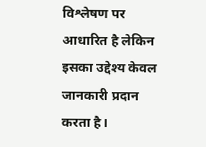विश्लेषण पर आधारित है लेकिन इसका उद्देश्य केवल जानकारी प्रदान करता है।